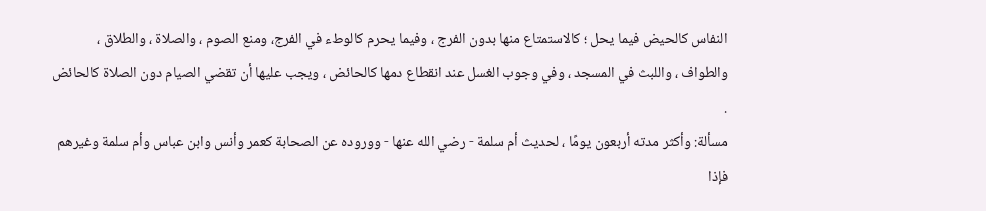النفاس كالحيض فيما يحل ؛ كالاستمتاع منها بدون الفرج ، وفيما يحرم كالوطء في الفرج، ومنع الصوم ، والصلاة ، والطلاق ، والطواف ، واللبث في المسجد ، وفي وجوب الغسل عند انقطاع دمها كالحائض ، ويجب عليها أن تقضي الصيام دون الصلاة كالحائض .
مسألة: وأكثر مدته أربعون يومًا ، لحديث أم سلمة - رضي الله عنها - ووروده عن الصحابة كعمر وأنس وابن عباس وأم سلمة وغيرهم فإذا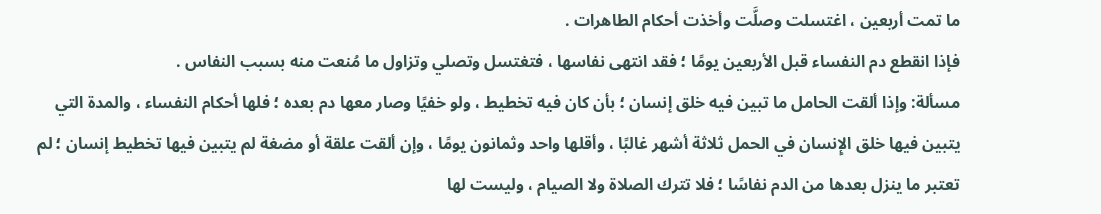ما تمت أربعين ، اغتسلت وصلَّت وأخذت أحكام الطاهرات .
فإذا انقطع دم النفساء قبل الأربعين يومًا ؛ فقد انتهى نفاسها ، فتغتسل وتصلي وتزاول ما مُنعت منه بسبب النفاس .
مسألة: وإذا ألقت الحامل ما تبين فيه خلق إنسان ؛ بأن كان فيه تخطيط ، ولو خفيًا وصار معها دم بعده ؛ فلها أحكام النفساء ، والمدة التي يتبين فيها خلق الإِنسان في الحمل ثلاثة أشهر غالبًا ، وأقلها واحد وثمانون يومًا ، وإن ألقت علقة أو مضغة لم يتبين فيها تخطيط إنسان ؛ لم تعتبر ما ينزل بعدها من الدم نفاسًا ؛ فلا تترك الصلاة ولا الصيام ، وليست لها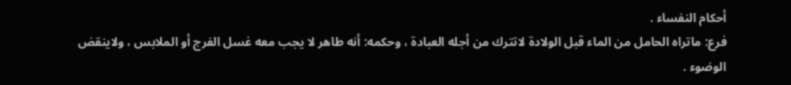أحكام النفساء .
فرع: ماتراه الحامل من الماء قبل الولادة لاتترك من أجله العبادة ، وحكمه: أنه طاهر لا يجب معه غسل الفرج أو الملابس ، ولاينقض الوضوء .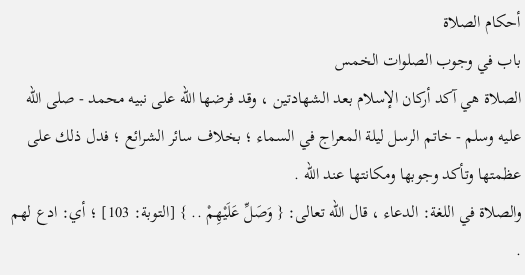أحكام الصلاة
باب في وجوب الصلوات الخمس
الصلاة هي آكد أركان الإسلام بعد الشهادتين ، وقد فرضها الله على نبيه محمد - صلى الله عليه وسلم - خاتم الرسل ليلة المعراج في السماء ؛ بخلاف سائر الشرائع ؛ فدل ذلك على عظمتها وتأكد وجوبها ومكانتها عند الله .
والصلاة في اللغة: الدعاء ، قال الله تعالى: { وَصَلِّ عَلَيْهِمْ .. } [التوبة: 103] ؛ أي: ادع لهم .